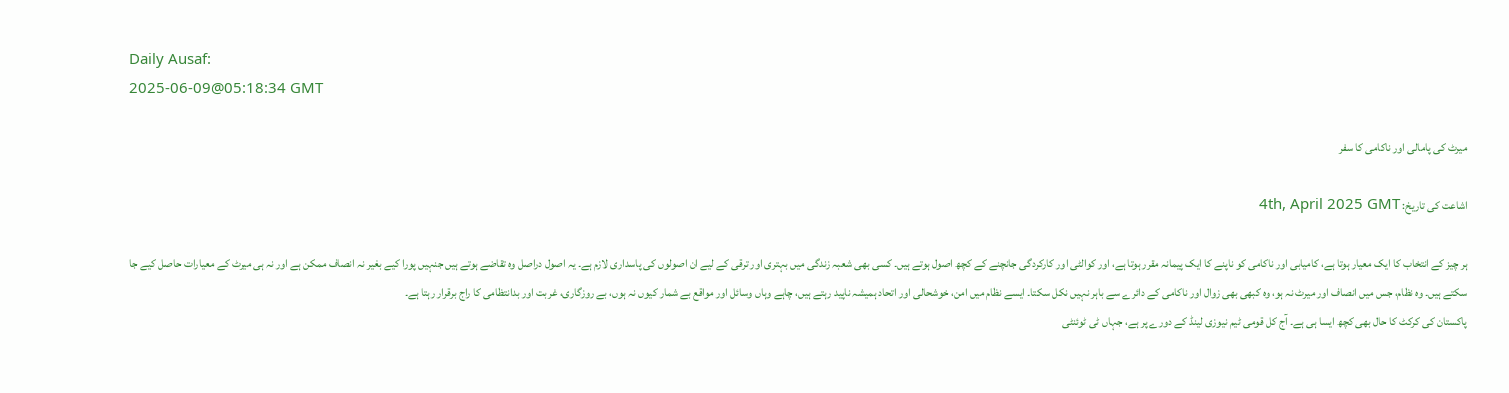Daily Ausaf:
2025-06-09@05:18:34 GMT

میرٹ کی پامالی اور ناکامی کا سفر

اشاعت کی تاریخ: 4th, April 2025 GMT

ہر چیز کے انتخاب کا ایک معیار ہوتا ہے، کامیابی اور ناکامی کو ناپنے کا ایک پیمانہ مقرر ہوتا ہے، اور کوالٹی اور کارکردگی جانچنے کے کچھ اصول ہوتے ہیں۔ کسی بھی شعبہ زندگی میں بہتری اور ترقی کے لیے ان اصولوں کی پاسداری لازم ہے۔ یہ اصول دراصل وہ تقاضے ہوتے ہیں جنہیں پورا کیے بغیر نہ انصاف ممکن ہے اور نہ ہی میرٹ کے معیارات حاصل کیے جا سکتے ہیں۔ وہ نظام، جس میں انصاف اور میرٹ نہ ہو، وہ کبھی بھی زوال اور ناکامی کے دائرے سے باہر نہیں نکل سکتا۔ ایسے نظام میں امن، خوشحالی اور اتحاد ہمیشہ ناپید رہتے ہیں، چاہے وہاں وسائل اور مواقع بے شمار کیوں نہ ہوں، بے روزگاری، غربت اور بدانتظامی کا راج برقرار رہتا ہے۔
پاکستان کی کرکٹ کا حال بھی کچھ ایسا ہی ہے۔ آج کل قومی ٹیم نیوزی لینڈ کے دورے پر ہے، جہاں ٹی ٹوئنٹی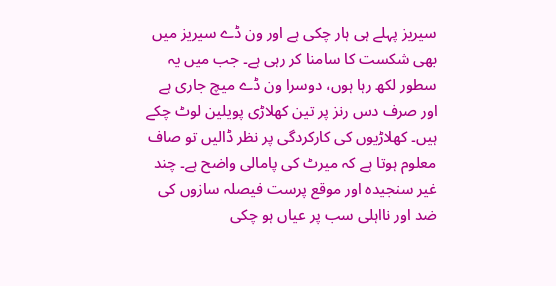سیریز پہلے ہی ہار چکی ہے اور ون ڈے سیریز میں بھی شکست کا سامنا کر رہی ہے۔ جب میں یہ سطور لکھ رہا ہوں، دوسرا ون ڈے میچ جاری ہے اور صرف دس رنز پر تین کھلاڑی پویلین لوٹ چکے ہیں۔ کھلاڑیوں کی کارکردگی پر نظر ڈالیں تو صاف معلوم ہوتا ہے کہ میرٹ کی پامالی واضح ہے۔ چند غیر سنجیدہ اور موقع پرست فیصلہ سازوں کی ضد اور نااہلی سب پر عیاں ہو چکی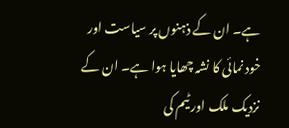ہے۔ ان کے ذہنوں پر سیاست اور خود نمائی کا نشہ چھایا ہوا ہے۔ ان کے نزدیک ملک اور ٹیم کی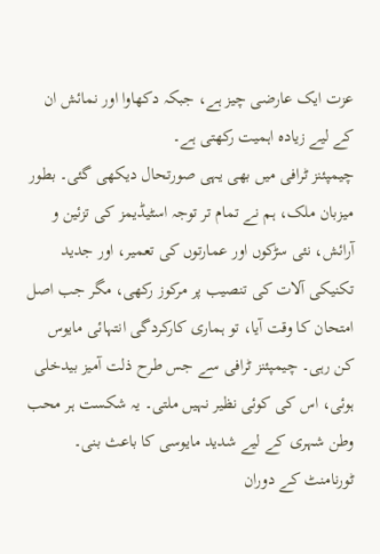عزت ایک عارضی چیز ہے، جبکہ دکھاوا اور نمائش ان کے لیے زیادہ اہمیت رکھتی ہے۔
چیمپئنز ٹرافی میں بھی یہی صورتحال دیکھی گئی۔ بطور میزبان ملک، ہم نے تمام تر توجہ اسٹیڈیمز کی تزئین و آرائش، نئی سڑکوں اور عمارتوں کی تعمیر، اور جدید تکنیکی آلات کی تنصیب پر مرکوز رکھی، مگر جب اصل امتحان کا وقت آیا، تو ہماری کارکردگی انتہائی مایوس کن رہی۔ چیمپئنز ٹرافی سے جس طرح ذلت آمیز بیدخلی ہوئی، اس کی کوئی نظیر نہیں ملتی۔ یہ شکست ہر محب وطن شہری کے لیے شدید مایوسی کا باعث بنی۔ ٹورنامنٹ کے دوران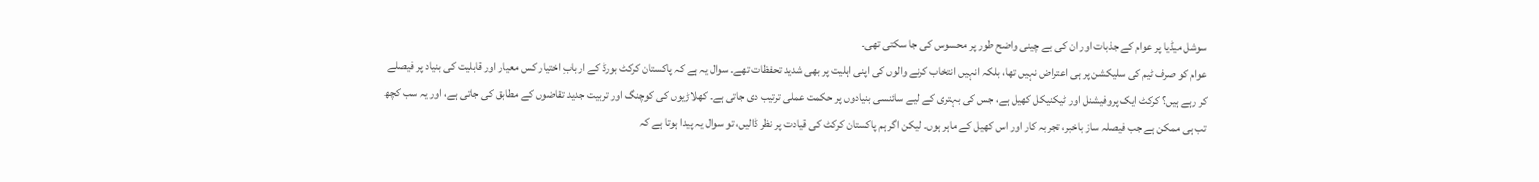سوشل میڈیا پر عوام کے جذبات اور ان کی بے چینی واضح طور پر محسوس کی جا سکتی تھی۔
عوام کو صرف ٹیم کی سلیکشن پر ہی اعتراض نہیں تھا، بلکہ انہیں انتخاب کرنے والوں کی اپنی اہلیت پر بھی شدید تحفظات تھے۔ سوال یہ ہے کہ پاکستان کرکٹ بورڈ کے اربابِ اختیار کس معیار اور قابلیت کی بنیاد پر فیصلے کر رہے ہیں؟ کرکٹ ایک پروفیشنل اور ٹیکنیکل کھیل ہے، جس کی بہتری کے لیے سائنسی بنیادوں پر حکمت عملی ترتیب دی جاتی ہے۔ کھلاڑیوں کی کوچنگ اور تربیت جدید تقاضوں کے مطابق کی جاتی ہے، اور یہ سب کچھ تب ہی ممکن ہے جب فیصلہ ساز باخبر، تجربہ کار اور اس کھیل کے ماہر ہوں۔ لیکن اگر ہم پاکستان کرکٹ کی قیادت پر نظر ڈالیں، تو سوال یہ پیدا ہوتا ہے کہ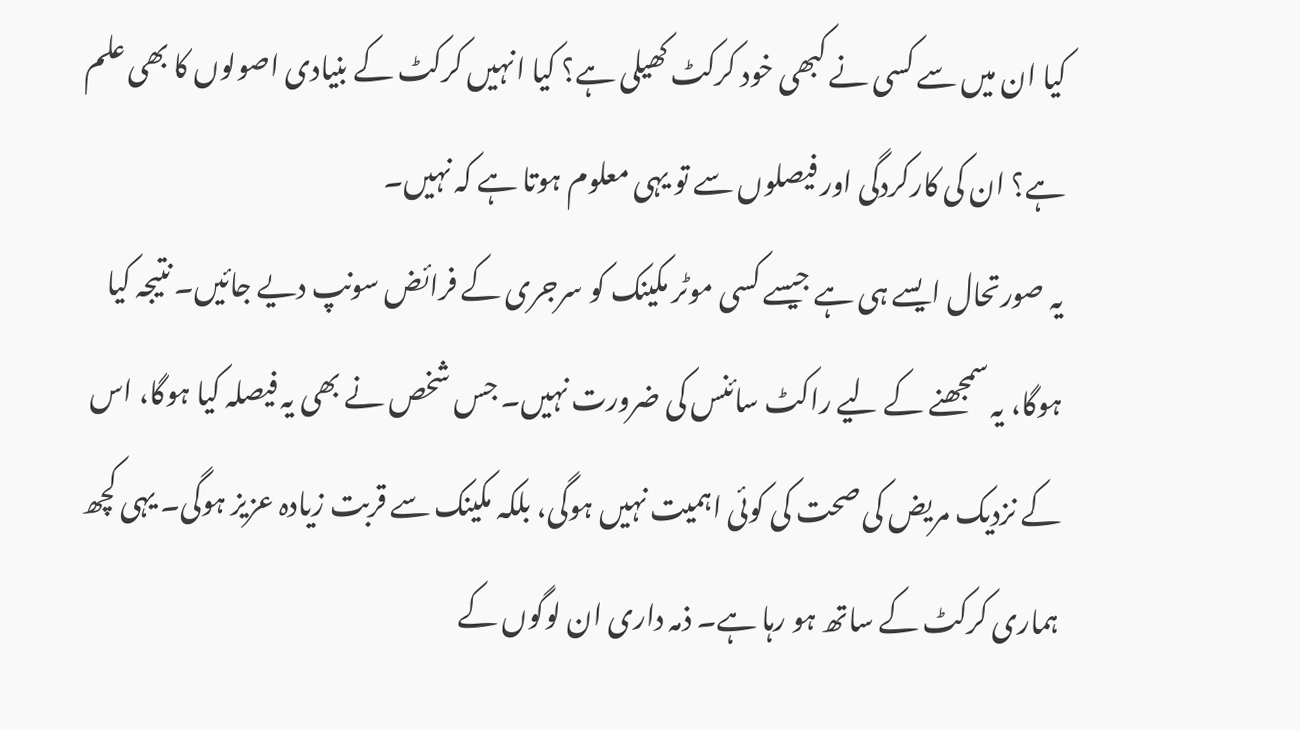کیا ان میں سے کسی نے کبھی خود کرکٹ کھیلی ہے؟ کیا انہیں کرکٹ کے بنیادی اصولوں کا بھی علم ہے؟ ان کی کارکردگی اور فیصلوں سے تو یہی معلوم ہوتا ہے کہ نہیں۔
یہ صورتحال ایسے ہی ہے جیسے کسی موٹر مکینک کو سرجری کے فرائض سونپ دیے جائیں۔ نتیجہ کیا ہوگا، یہ سمجھنے کے لیے راکٹ سائنس کی ضرورت نہیں۔ جس شخص نے بھی یہ فیصلہ کیا ہوگا، اس کے نزدیک مریض کی صحت کی کوئی اہمیت نہیں ہوگی، بلکہ مکینک سے قربت زیادہ عزیز ہوگی۔ یہی کچھ ہماری کرکٹ کے ساتھ ہو رہا ہے۔ ذمہ داری ان لوگوں کے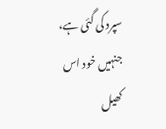سپرد کی گئی ہے، جنہیں خود اس کھیل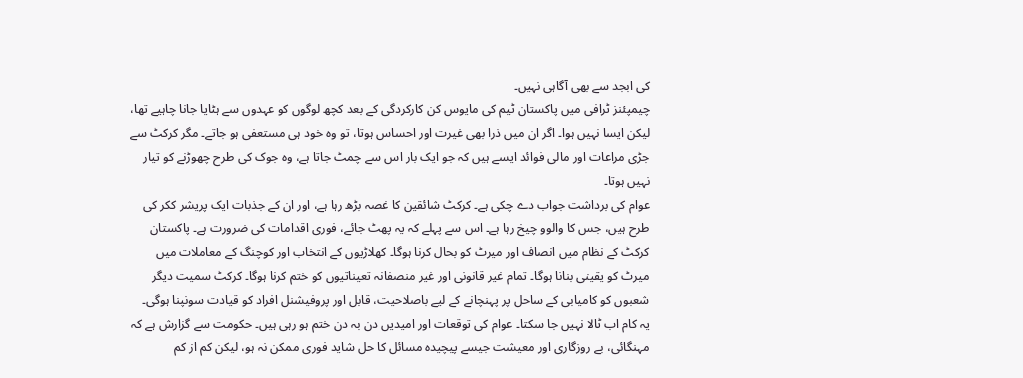کی ابجد سے بھی آگاہی نہیں۔
چیمپئنز ٹرافی میں پاکستان ٹیم کی مایوس کن کارکردگی کے بعد کچھ لوگوں کو عہدوں سے ہٹایا جانا چاہیے تھا، لیکن ایسا نہیں ہوا۔ اگر ان میں ذرا بھی غیرت اور احساس ہوتا، تو وہ خود ہی مستعفی ہو جاتے۔ مگر کرکٹ سے جڑی مراعات اور مالی فوائد ایسے ہیں کہ جو ایک بار اس سے چمٹ جاتا ہے، وہ جوک کی طرح چھوڑنے کو تیار نہیں ہوتا۔
عوام کی برداشت جواب دے چکی ہے۔ کرکٹ شائقین کا غصہ بڑھ رہا ہے، اور ان کے جذبات ایک پریشر ککر کی طرح ہیں، جس کا والوو چیخ رہا ہے۔ اس سے پہلے کہ یہ پھٹ جائے، فوری اقدامات کی ضرورت ہے۔ پاکستان کرکٹ کے نظام میں انصاف اور میرٹ کو بحال کرنا ہوگا۔ کھلاڑیوں کے انتخاب اور کوچنگ کے معاملات میں میرٹ کو یقینی بنانا ہوگا۔ تمام غیر قانونی اور غیر منصفانہ تعیناتیوں کو ختم کرنا ہوگا۔ کرکٹ سمیت دیگر شعبوں کو کامیابی کے ساحل پر پہنچانے کے لیے باصلاحیت، قابل اور پروفیشنل افراد کو قیادت سونپنا ہوگی۔
یہ کام اب ٹالا نہیں جا سکتا۔ عوام کی توقعات اور امیدیں دن بہ دن ختم ہو رہی ہیں۔ حکومت سے گزارش ہے کہ مہنگائی، بے روزگاری اور معیشت جیسے پیچیدہ مسائل کا حل شاید فوری ممکن نہ ہو، لیکن کم از کم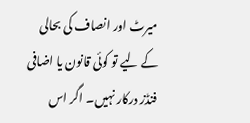میرٹ اور انصاف کی بحالی کے لیے تو کوئی قانون یا اضافی فنڈز درکار نہیں۔ اگر اس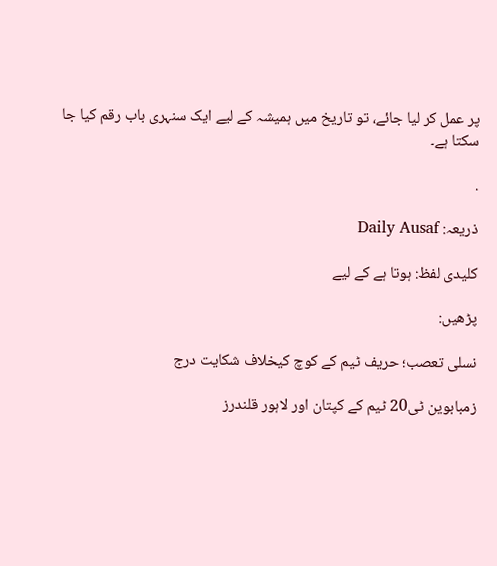پر عمل کر لیا جائے، تو تاریخ میں ہمیشہ کے لیے ایک سنہری باب رقم کیا جا سکتا ہے۔

.

ذریعہ: Daily Ausaf

کلیدی لفظ: ہوتا ہے کے لیے

پڑھیں:

نسلی تعصب؛ حریف ٹیم کے کوچ کیخلاف شکایت درج

زمبابوین ٹی20 ٹیم کے کپتان اور لاہور قلندرز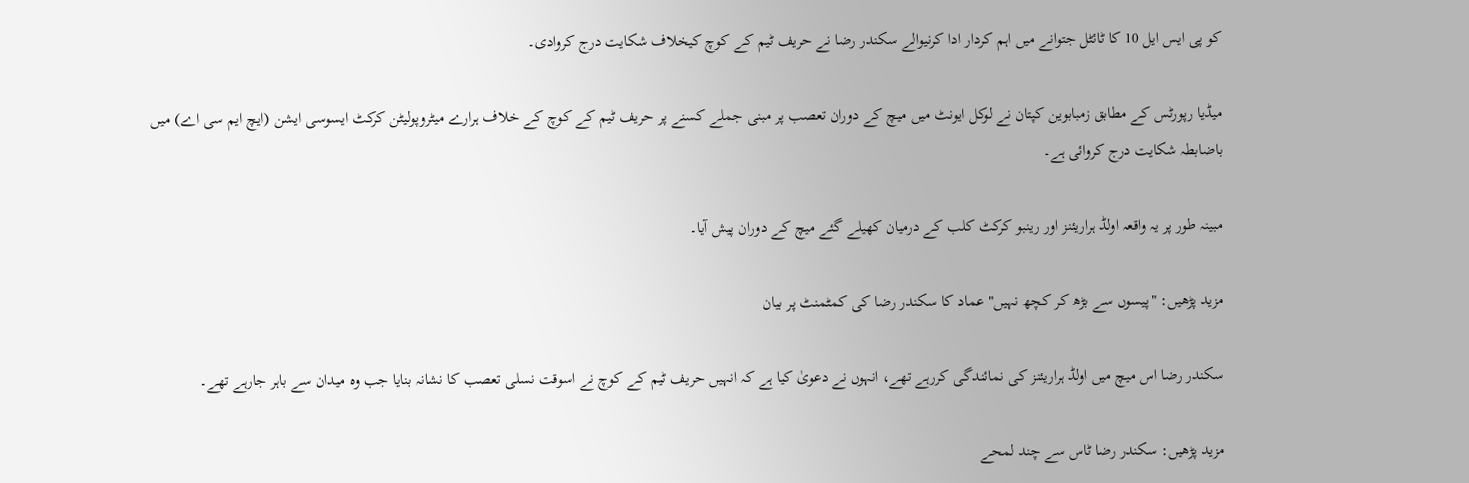کو پی ایس ایل 10 کا ٹائٹل جتوانے میں اہم کردار ادا کرنیوالے سکندر رضا نے حریف ٹیم کے کوچ کیخلاف شکایت درج کروادی۔

میڈیا رپورٹس کے مطابق زمبابوین کپتان نے لوکل ایونٹ میں میچ کے دوران تعصب پر مبنی جملے کسنے پر حریف ٹیم کے کوچ کے خلاف ہرارے میٹروپولیٹن کرکٹ ایسوسی ایشن (ایچ ایم سی اے) میں باضابطہ شکایت درج کروائی ہے۔

مبینہ طور پر یہ واقعہ اولڈ ہراریئنز اور رینبو کرکٹ کلب کے درمیان کھیلے گئے میچ کے دوران پیش آیا۔

مزید پڑھیں: "پیسوں سے بڑھ کر کچھ نہیں" عماد کا سکندر رضا کی کمٹمنٹ پر بیان

سکندر رضا اس میچ میں اولڈ ہراریئنز کی نمائندگی کررہے تھے، انہوں نے دعویٰ کیا ہے کہ انہیں حریف ٹیم کے کوچ نے اسوقت نسلی تعصب کا نشانہ بنایا جب وہ میدان سے باہر جارہے تھے۔

مزید پڑھیں: سکندر رضا ٹاس سے چند لمحے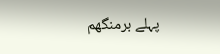پہلے برمنگھم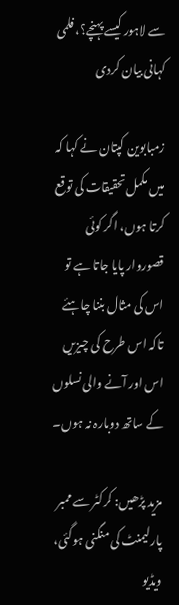سے لاہور کیسے پہنچے؟، فلمی کہانی بیان کردی

زمبابوین کپتان نے کہا کہ میں مکمل تحقیقات کی توقع کرتا ہوں، اگر کوئی قصوروار پایا جاتا ہے تو اس کی مثال بننا چاہئے تاکہ اس طرح کی چیزیں اس اور آنے والی نسلوں کے ساتھ دوبارہ نہ ہوں۔

مزید پڑھیں: کرکٹر سے ممبر پارلیمنٹ کی منگنی ہوگئی، ویڈیو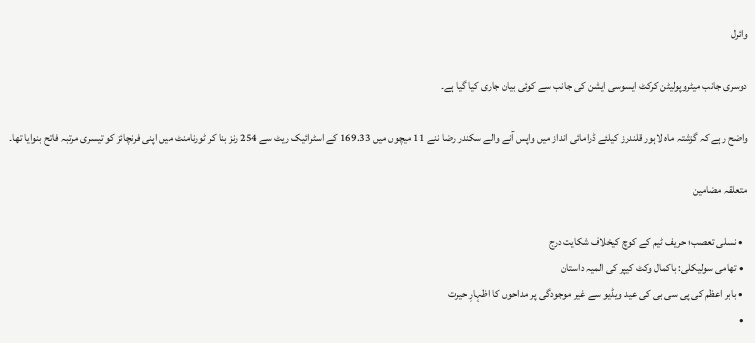وائرل

دوسری جانب میٹروپولیٹن کرکٹ ایسوسی ایشن کی جانب سے کوئی بیان جاری کیا گیا ہے۔

واضح رہے کہ گزشتہ ماہ لاہور قلندرز کیلئے ڈرامائی انداز میں واپس آنے والے سکندر رضا ننے 11 میچوں میں 169.33 کے اسٹرائیک ریٹ سے 254 رنز بنا کر ٹورنامنٹ میں اپنی فرنچائز کو تیسری مرتبہ فاتح بنوایا تھا۔

متعلقہ مضامین

  • نسلی تعصب؛ حریف ٹیم کے کوچ کیخلاف شکایت درج
  • تھامی سولیکلی: باکمال وکٹ کیپر کی المیہ داستان
  • بابر اعظم کی پی سی بی کی عید ویڈیو سے غیر موجودگی پر مداحوں کا اظہارِ حیرت
  •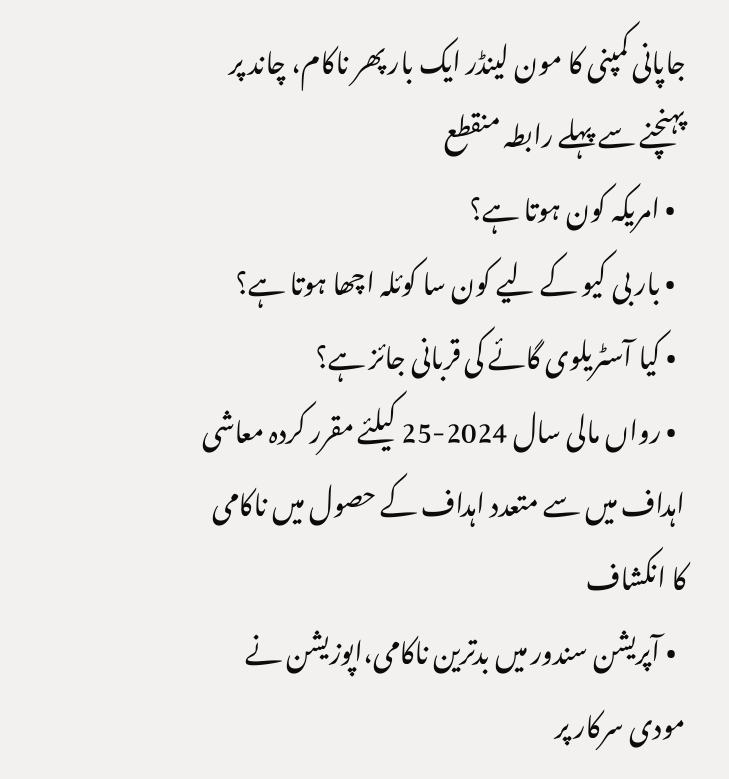جاپانی کمپنی کا مون لینڈر ایک بار پھر ناکام، چاند پر پہنچنے سے پہلے رابطہ منقطع
  • امریکہ کون ہوتا ہے؟
  • بار بی کیو کے لیے کون سا کوئلہ اچھا ہوتا ہے؟
  • کیا آسٹریلوی گائے کی قربانی جائز ہے؟
  • رواں مالی سال 2024-25 کیلئے مقرر کردہ معاشی اہداف میں سے متعدد اہداف کے حصول میں ناکامی کا انکشاف
  • آپریشن سندور میں بدترین ناکامی،اپوزیشن نے مودی سرکار پر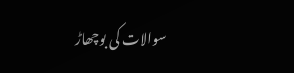سوالات کی بوچھاڑ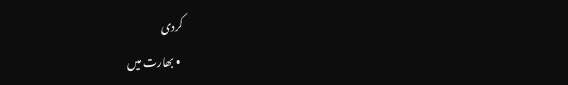کردی
  • بھارت میں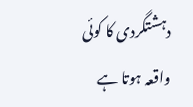دہشتگردی کا کوئی واقعہ ہوتا ہے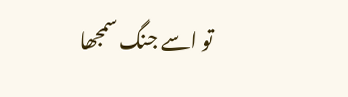تو اسے جنگ سمجھا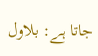جاتا ہے: بلاول